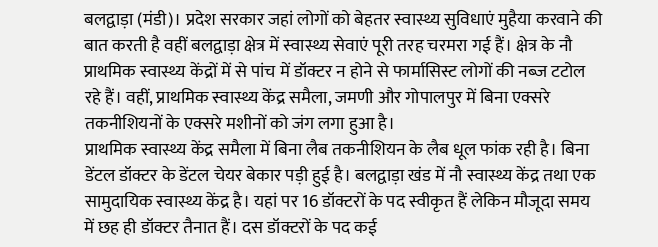बलद्वाड़ा (मंडी)। प्रदेश सरकार जहां लोगों को बेहतर स्वास्थ्य सुविधाएं मुहैया करवाने की बात करती है वहीं बलद्वाड़ा क्षेत्र में स्वास्थ्य सेवाएं पूरी तरह चरमरा गई हैं। क्षेत्र के नौ प्राथमिक स्वास्थ्य केंद्रों में से पांच में डॉक्टर न होने से फार्मासिस्ट लोगों की नब्ज टटोल रहे हैं। वहीं, प्राथमिक स्वास्थ्य केंद्र समैला, जमणी और गोपालपुर में बिना एक्सरे तकनीशियनों के एक्सरे मशीनों को जंग लगा हुआ है।
प्राथमिक स्वास्थ्य केंद्र समैला में बिना लैब तकनीशियन के लैब धूल फांक रही है। बिना डेंटल डॉक्टर के डेंटल चेयर बेकार पड़ी हुई है। बलद्वाड़ा खंड में नौ स्वास्थ्य केंद्र तथा एक सामुदायिक स्वास्थ्य केंद्र है। यहां पर 16 डॉक्टरों के पद स्वीकृत हैं लेकिन मौजूदा समय में छह ही डॉक्टर तैनात हैं। दस डॉक्टरों के पद कई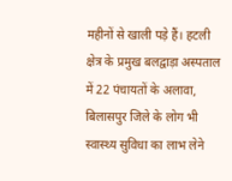महीनों से खाली पड़े हैं। हटली क्षेत्र के प्रमुख बलद्वाड़ा अस्पताल में 22 पंचायतों के अलावा, बिलासपुर जिले के लोग भी स्वास्थ्य सुविधा का लाभ लेने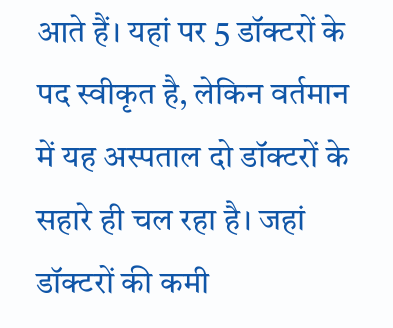आते हैं। यहां पर 5 डॉक्टरों के पद स्वीकृत है, लेकिन वर्तमान में यह अस्पताल दो डॉक्टरों के सहारे ही चल रहा है। जहां डॉक्टरों की कमी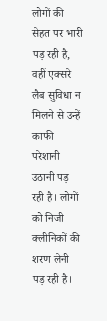लोगों की सेहत पर भारी पड़ रही है, वहीं एक्सरे लैब सुविधा न मिलने से उन्हें काफी परेशानी उठानी पड़ रही है। लोगों को निजी क्लीनिकों की शरण लेनी पड़ रही है।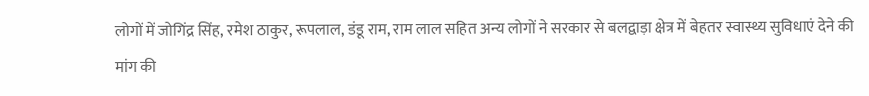लोगों में जोगिंद्र सिंह, रमेश ठाकुर, रूपलाल, डंडू राम, राम लाल सहित अन्य लोगों ने सरकार से बलद्वाड़ा क्षेत्र में बेहतर स्वास्थ्य सुविधाएं देने की मांग की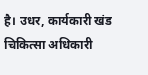है। उधर, कार्यकारी खंड चिकित्सा अधिकारी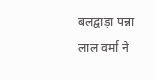बलद्वाड़ा पन्ना लाल वर्मा ने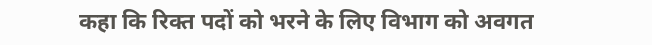कहा कि रिक्त पदों को भरने के लिए विभाग को अवगत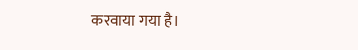करवाया गया है।